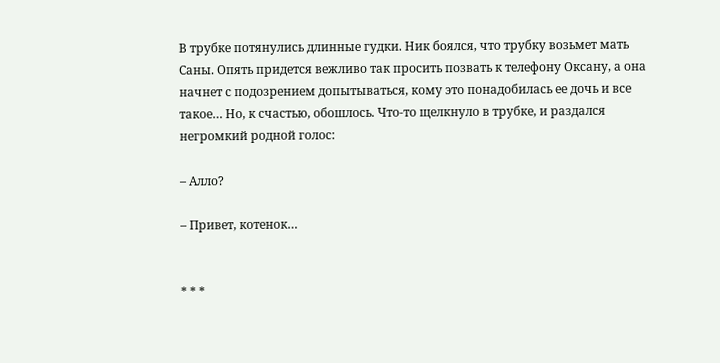В трубке потянулись длинные гудки. Ник боялся, что трубку возьмет мать Саны. Опять придется вежливо так просить позвать к телефону Оксану, а она начнет с подозрением допытываться, кому это понадобилась ее дочь и все такое… Но, к счастью, обошлось. Что-то щелкнуло в трубке, и раздался негромкий родной голос:

– Алло?

– Привет, котенок…


* * *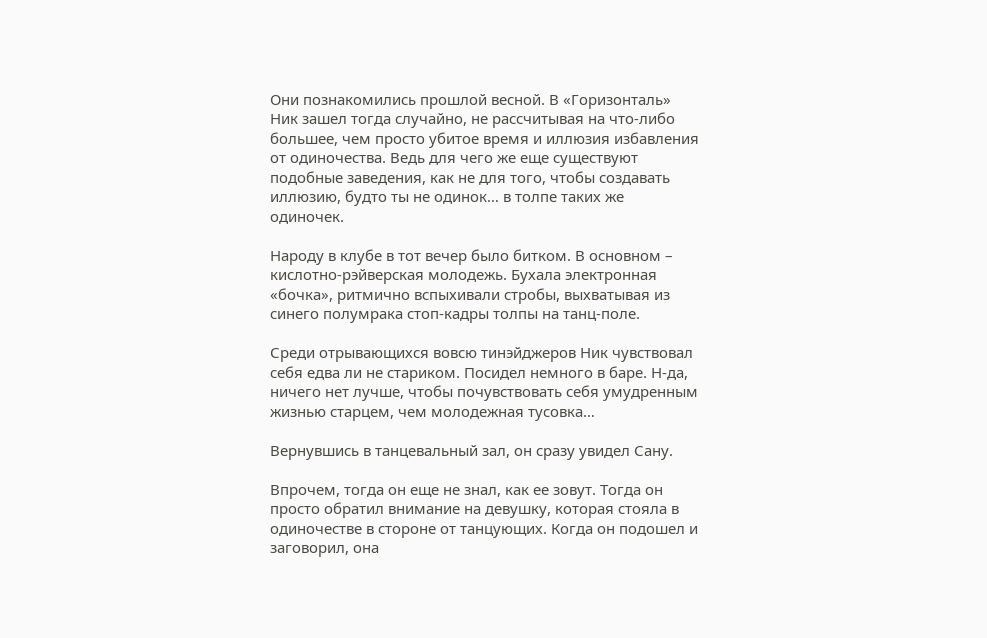Они познакомились прошлой весной. В «Горизонталь» Ник зашел тогда случайно, не рассчитывая на что-либо большее, чем просто убитое время и иллюзия избавления от одиночества. Ведь для чего же еще существуют подобные заведения, как не для того, чтобы создавать иллюзию, будто ты не одинок… в толпе таких же одиночек.

Народу в клубе в тот вечер было битком. В основном – кислотно-рэйверская молодежь. Бухала электронная «бочка», ритмично вспыхивали стробы, выхватывая из синего полумрака стоп-кадры толпы на танц-поле.

Среди отрывающихся вовсю тинэйджеров Ник чувствовал себя едва ли не стариком. Посидел немного в баре. Н-да, ничего нет лучше, чтобы почувствовать себя умудренным жизнью старцем, чем молодежная тусовка…

Вернувшись в танцевальный зал, он сразу увидел Сану.

Впрочем, тогда он еще не знал, как ее зовут. Тогда он просто обратил внимание на девушку, которая стояла в одиночестве в стороне от танцующих. Когда он подошел и заговорил, она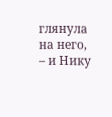глянула на него, – и Нику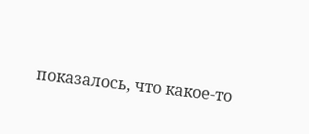показалось, что какое-то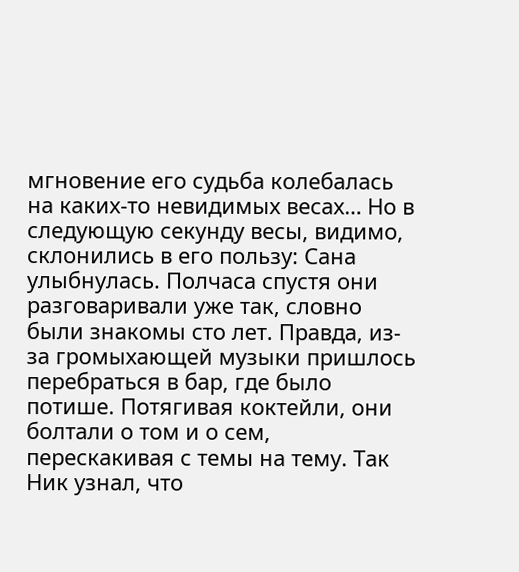мгновение его судьба колебалась на каких-то невидимых весах… Но в следующую секунду весы, видимо, склонились в его пользу: Сана улыбнулась. Полчаса спустя они разговаривали уже так, словно были знакомы сто лет. Правда, из-за громыхающей музыки пришлось перебраться в бар, где было потише. Потягивая коктейли, они болтали о том и о сем, перескакивая с темы на тему. Так Ник узнал, что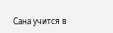Сана учится в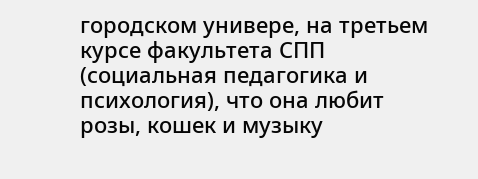городском универе, на третьем курсе факультета СПП (социальная педагогика и психология), что она любит розы, кошек и музыку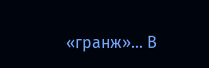«гранж»… В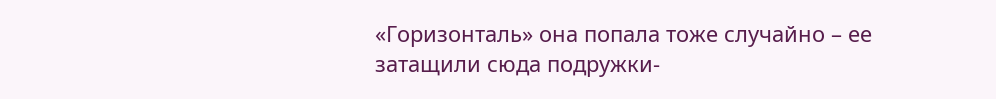«Горизонталь» она попала тоже случайно – ее затащили сюда подружки-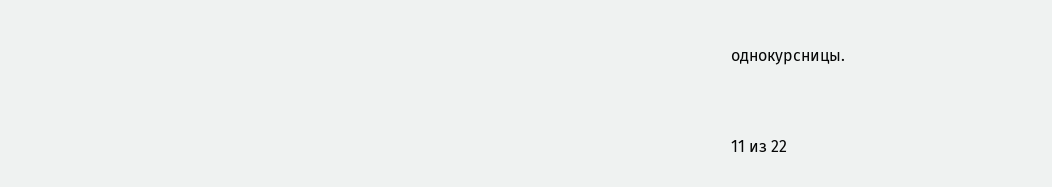однокурсницы.



11 из 22